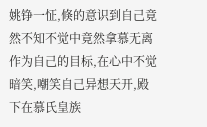姚铮一怔,倏的意识到自己竟然不知不觉中竟然拿慕无离作为自己的目标,在心中不觉暗笑,嘲笑自己异想天开,殿下在慕氏皇族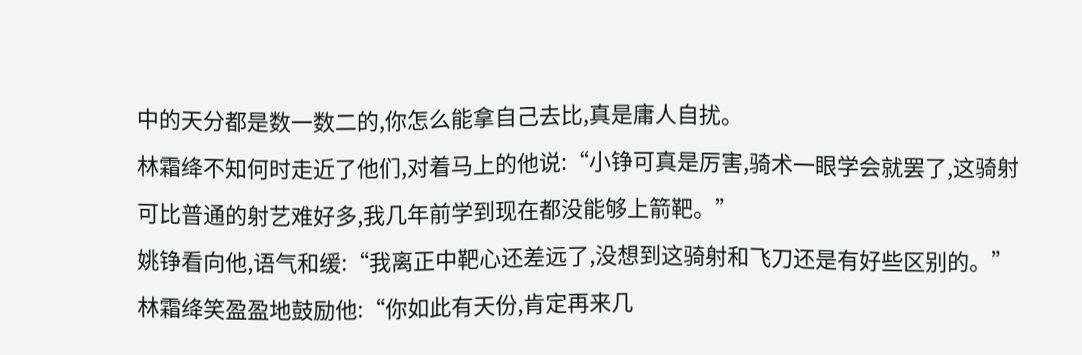中的天分都是数一数二的,你怎么能拿自己去比,真是庸人自扰。
林霜绛不知何时走近了他们,对着马上的他说:“小铮可真是厉害,骑术一眼学会就罢了,这骑射可比普通的射艺难好多,我几年前学到现在都没能够上箭靶。”
姚铮看向他,语气和缓:“我离正中靶心还差远了,没想到这骑射和飞刀还是有好些区别的。”
林霜绛笑盈盈地鼓励他:“你如此有天份,肯定再来几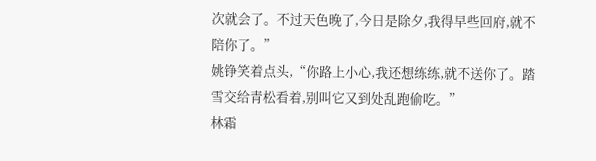次就会了。不过天色晚了,今日是除夕,我得早些回府,就不陪你了。”
姚铮笑着点头,“你路上小心,我还想练练,就不送你了。踏雪交给青松看着,别叫它又到处乱跑偷吃。”
林霜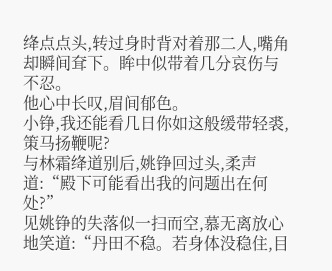绛点点头,转过身时背对着那二人,嘴角却瞬间耷下。眸中似带着几分哀伤与不忍。
他心中长叹,眉间郁色。
小铮,我还能看几日你如这般缓带轻裘,策马扬鞭呢?
与林霜绛道别后,姚铮回过头,柔声道:“殿下可能看出我的问题出在何处?”
见姚铮的失落似一扫而空,慕无离放心地笑道:“丹田不稳。若身体没稳住,目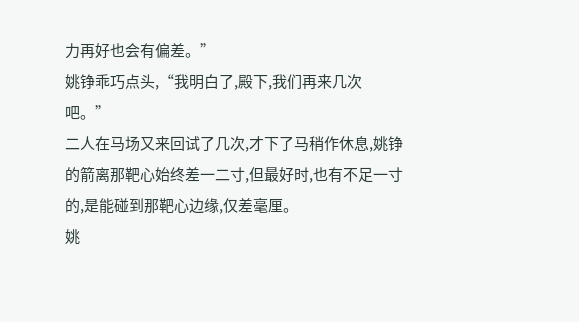力再好也会有偏差。”
姚铮乖巧点头,“我明白了,殿下,我们再来几次吧。”
二人在马场又来回试了几次,才下了马稍作休息,姚铮的箭离那靶心始终差一二寸,但最好时,也有不足一寸的,是能碰到那靶心边缘,仅差毫厘。
姚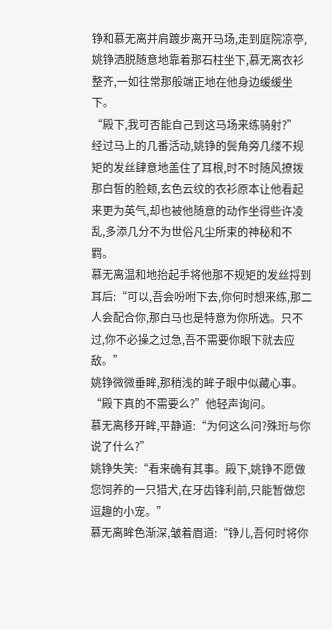铮和慕无离并肩踱步离开马场,走到庭院凉亭,姚铮洒脱随意地靠着那石柱坐下,慕无离衣衫整齐,一如往常那般端正地在他身边缓缓坐下。
“殿下,我可否能自己到这马场来练骑射?”
经过马上的几番活动,姚铮的鬓角旁几缕不规矩的发丝肆意地盖住了耳根,时不时随风撩拨那白皙的脸颊,玄色云纹的衣衫原本让他看起来更为英气,却也被他随意的动作坐得些许凌乱,多添几分不为世俗凡尘所束的神秘和不羁。
慕无离温和地抬起手将他那不规矩的发丝捋到耳后:“可以,吾会吩咐下去,你何时想来练,那二人会配合你,那白马也是特意为你所选。只不过,你不必操之过急,吾不需要你眼下就去应敌。”
姚铮微微垂眸,那稍浅的眸子眼中似藏心事。
“殿下真的不需要么?”他轻声询问。
慕无离移开眸,平静道:“为何这么问?殊珩与你说了什么?”
姚铮失笑:“看来确有其事。殿下,姚铮不愿做您饲养的一只猎犬,在牙齿锋利前,只能暂做您逗趣的小宠。”
慕无离眸色渐深,皱着眉道:“铮儿,吾何时将你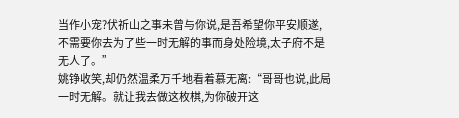当作小宠?伏祈山之事未曾与你说,是吾希望你平安顺遂,不需要你去为了些一时无解的事而身处险境,太子府不是无人了。”
姚铮收笑,却仍然温柔万千地看着慕无离:“哥哥也说,此局一时无解。就让我去做这枚棋,为你破开这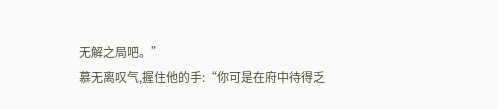无解之局吧。”
慕无离叹气,握住他的手:“你可是在府中待得乏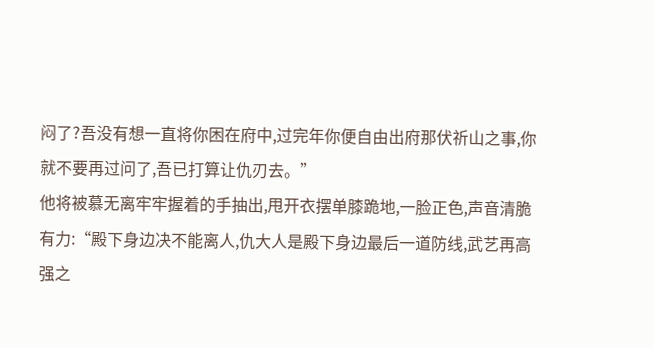闷了?吾没有想一直将你困在府中,过完年你便自由出府那伏祈山之事,你就不要再过问了,吾已打算让仇刃去。”
他将被慕无离牢牢握着的手抽出,甩开衣摆单膝跪地,一脸正色,声音清脆有力:“殿下身边决不能离人,仇大人是殿下身边最后一道防线,武艺再高强之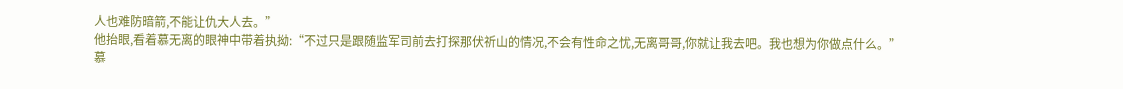人也难防暗箭,不能让仇大人去。”
他抬眼,看着慕无离的眼神中带着执拗:“不过只是跟随监军司前去打探那伏祈山的情况,不会有性命之忧,无离哥哥,你就让我去吧。我也想为你做点什么。”
慕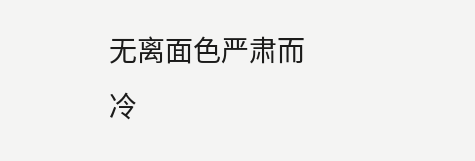无离面色严肃而冷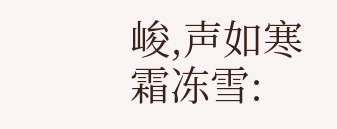峻,声如寒霜冻雪: